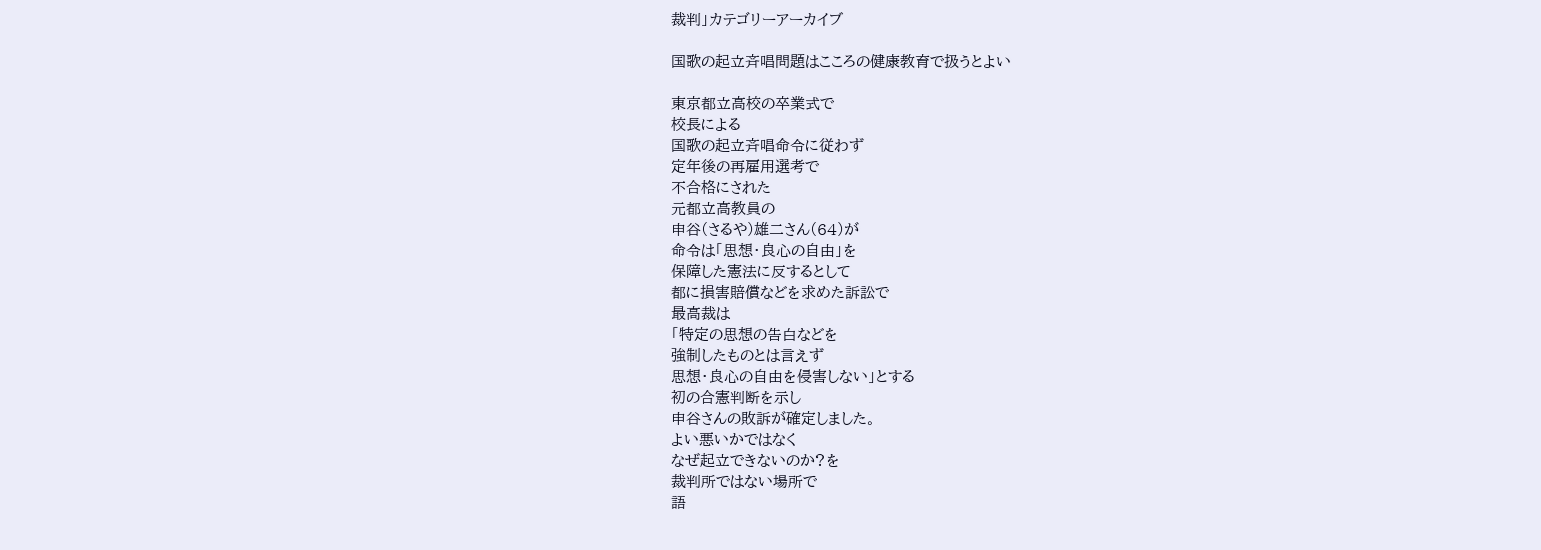裁判」カテゴリーアーカイブ

国歌の起立斉唱問題はこころの健康教育で扱うとよい

東京都立高校の卒業式で
校長による
国歌の起立斉唱命令に従わず
定年後の再雇用選考で
不合格にされた
元都立高教員の
申谷(さるや)雄二さん(64)が
命令は「思想・良心の自由」を
保障した憲法に反するとして
都に損害賠償などを求めた訴訟で
最高裁は
「特定の思想の告白などを
強制したものとは言えず
思想・良心の自由を侵害しない」とする
初の合憲判断を示し
申谷さんの敗訴が確定しました。
よい悪いかではなく
なぜ起立できないのか?を
裁判所ではない場所で
語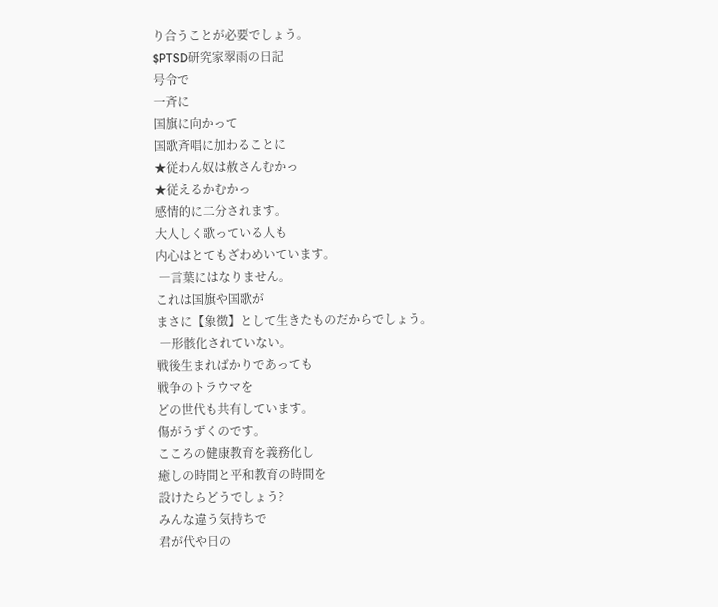り合うことが必要でしょう。
$PTSD研究家翠雨の日記
号令で
一斉に
国旗に向かって
国歌斉唱に加わることに
★従わん奴は赦さんむかっ
★従えるかむかっ
感情的に二分されます。
大人しく歌っている人も
内心はとてもざわめいています。
 ―言葉にはなりません。
これは国旗や国歌が
まさに【象徴】として生きたものだからでしょう。
 ―形骸化されていない。
戦後生まればかりであっても
戦争のトラウマを
どの世代も共有しています。
傷がうずくのです。
こころの健康教育を義務化し
癒しの時間と平和教育の時間を
設けたらどうでしょう?
みんな違う気持ちで
君が代や日の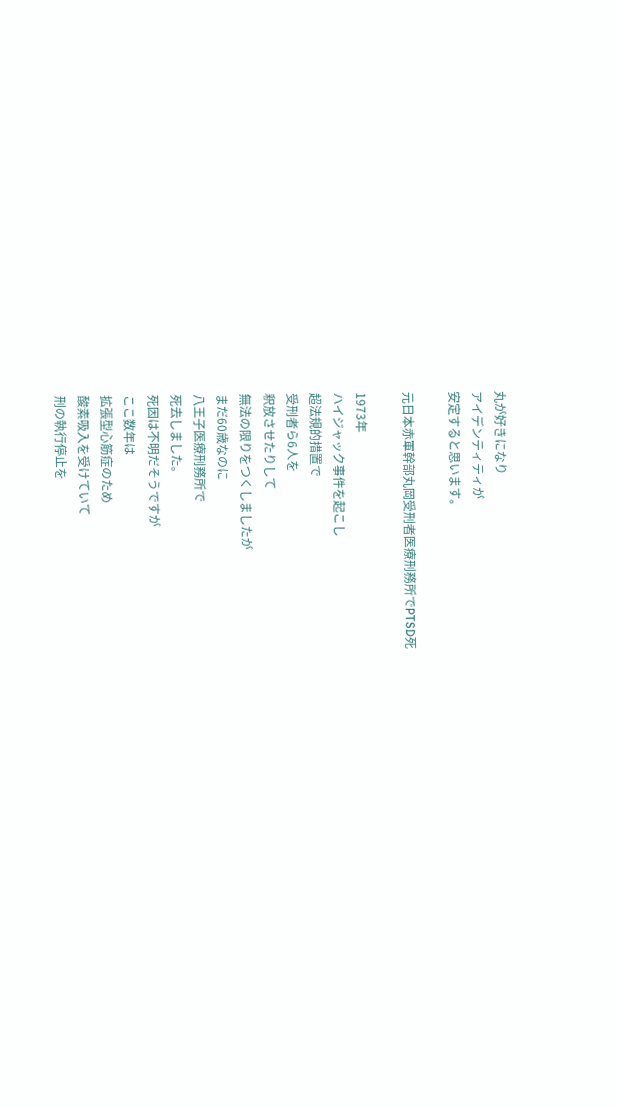丸が好きになり
アイデンティティが
安定すると思います。

元日本赤軍幹部丸岡受刑者医療刑務所でPTSD死

1973年
ハイジャック事件を起こし
超法規的措置で
受刑者ら6人を
釈放させたりして
無法の限りをつくしましたが
まだ60歳なのに
八王子医療刑務所で
死去しました。
死因は不明だそうですが
ここ数年は
拡張型心筋症のため
酸素吸入を受けていて
刑の執行停止を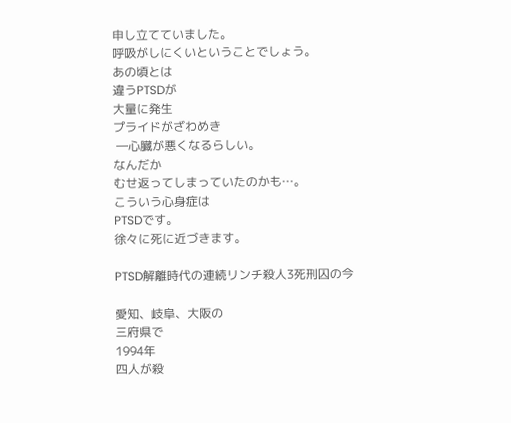申し立てていました。
呼吸がしにくいということでしょう。
あの頃とは
違うPTSDが
大量に発生
プライドがざわめき
 ―心臓が悪くなるらしい。
なんだか
むせ返ってしまっていたのかも…。
こういう心身症は
PTSDです。
徐々に死に近づきます。

PTSD解離時代の連続リンチ殺人3死刑囚の今

愛知、岐阜、大阪の
三府県で
1994年
四人が殺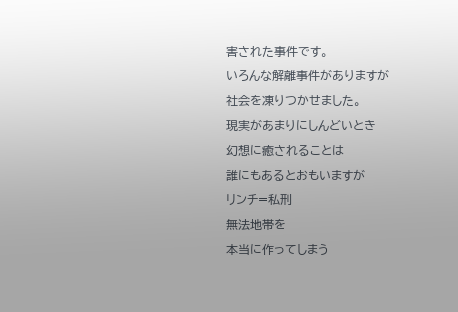害された事件です。
いろんな解離事件がありますが
社会を凍りつかせました。
現実があまりにしんどいとき
幻想に癒されることは
誰にもあるとおもいますが
リンチ=私刑
無法地帯を
本当に作ってしまう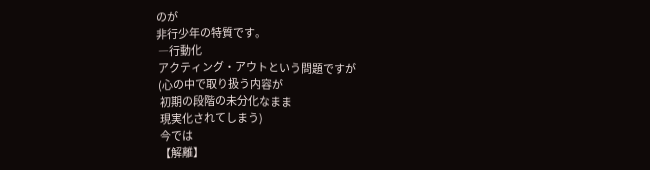のが
非行少年の特質です。
 ―行動化
 アクティング・アウトという問題ですが
 (心の中で取り扱う内容が
  初期の段階の未分化なまま
  現実化されてしまう)
  今では
  【解離】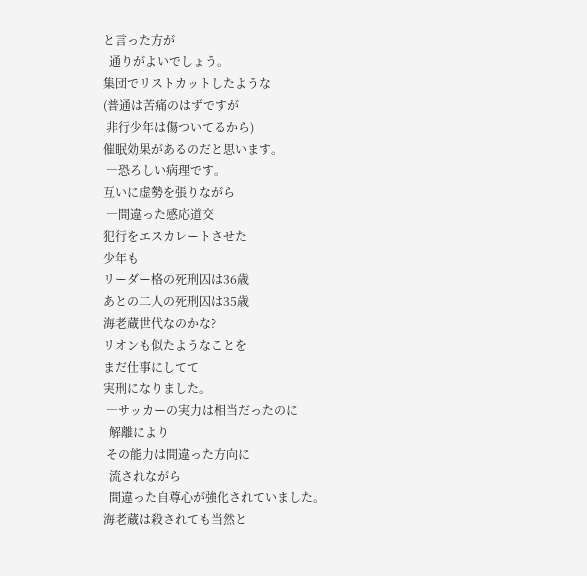と言った方が
  通りがよいでしょう。
集団でリストカットしたような
(普通は苦痛のはずですが
 非行少年は傷ついてるから)
催眠効果があるのだと思います。
 ―恐ろしい病理です。
互いに虚勢を張りながら
 ―間違った感応道交
犯行をエスカレートさせた
少年も
リーダー格の死刑囚は36歳
あとの二人の死刑囚は35歳
海老蔵世代なのかな?
リオンも似たようなことを
まだ仕事にしてて
実刑になりました。
 ―サッカーの実力は相当だったのに
  解離により
 その能力は間違った方向に
  流されながら
  間違った自尊心が強化されていました。
海老蔵は殺されても当然と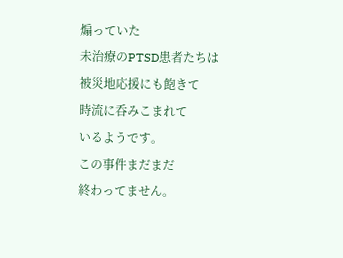煽っていた
未治療のPTSD患者たちは
被災地応援にも飽きて
時流に呑みこまれて
いるようです。
この事件まだまだ
終わってません。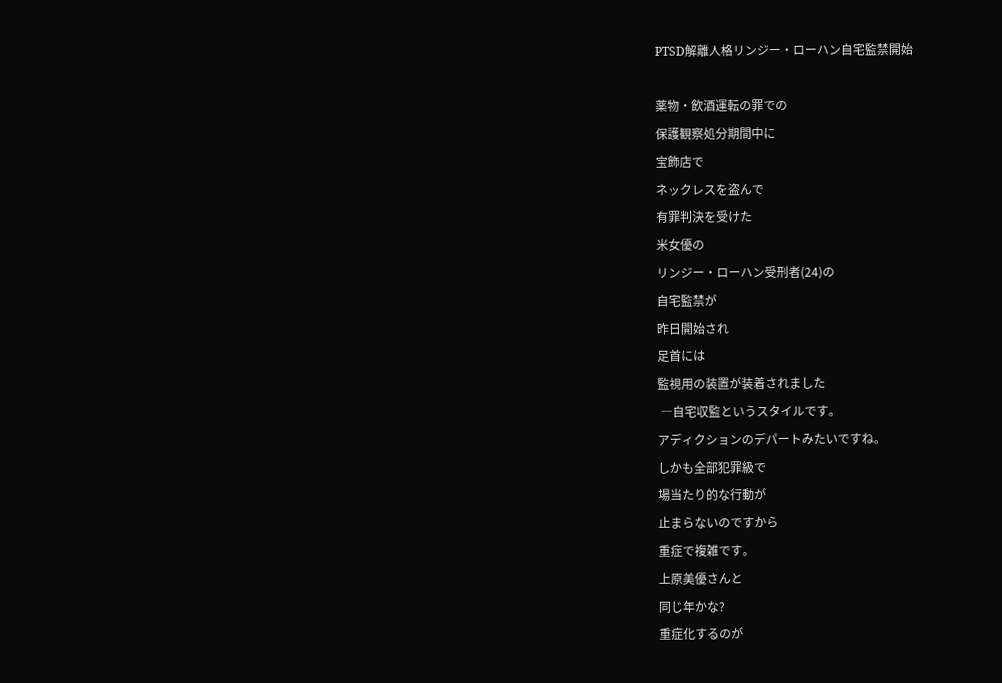PTSD解離人格リンジー・ローハン自宅監禁開始

薬物・飲酒運転の罪での
保護観察処分期間中に
宝飾店で
ネックレスを盗んで
有罪判決を受けた
米女優の
リンジー・ローハン受刑者(24)の
自宅監禁が
昨日開始され
足首には
監視用の装置が装着されました
 ―自宅収監というスタイルです。
アディクションのデパートみたいですね。
しかも全部犯罪級で
場当たり的な行動が
止まらないのですから
重症で複雑です。
上原美優さんと
同じ年かな?
重症化するのが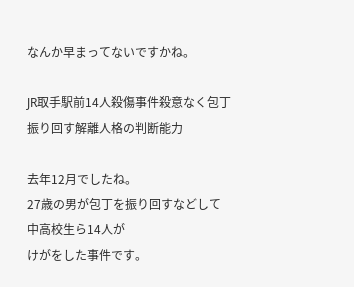なんか早まってないですかね。

JR取手駅前14人殺傷事件殺意なく包丁振り回す解離人格の判断能力

去年12月でしたね。
27歳の男が包丁を振り回すなどして
中高校生ら14人が
けがをした事件です。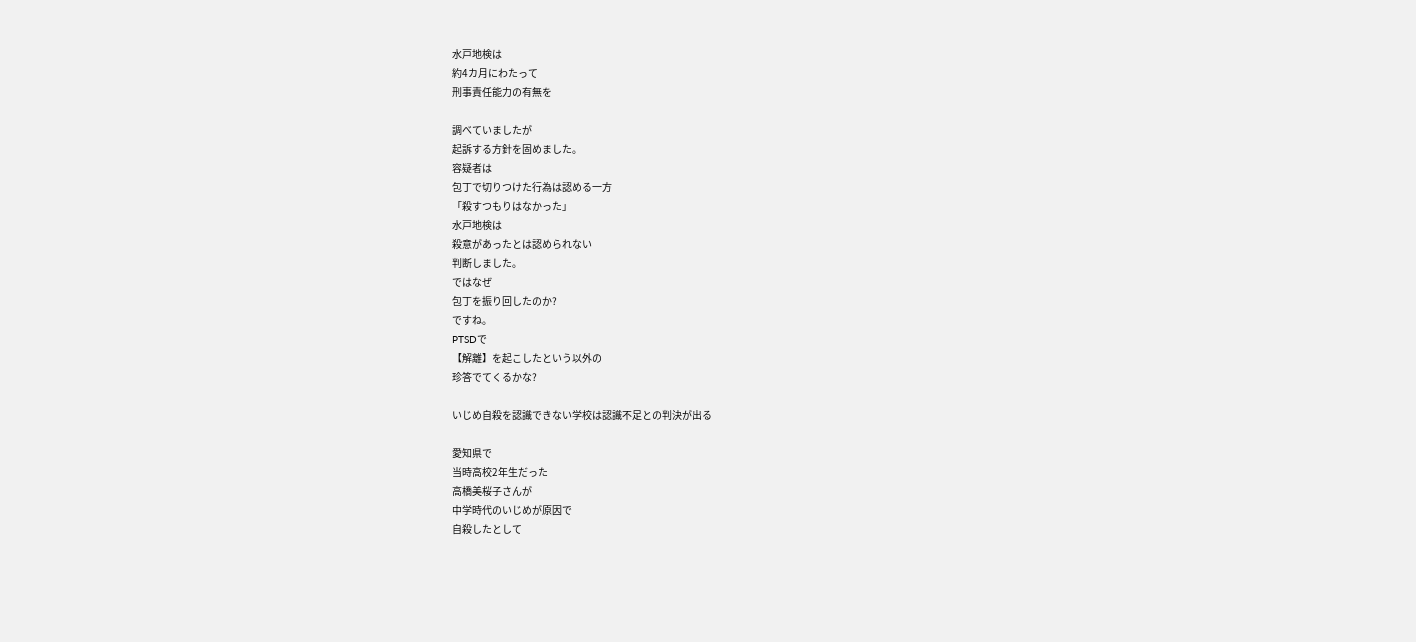水戸地検は
約4カ月にわたって
刑事責任能力の有無を

調べていましたが
起訴する方針を固めました。
容疑者は
包丁で切りつけた行為は認める一方
「殺すつもりはなかった」
水戸地検は
殺意があったとは認められない
判断しました。
ではなぜ
包丁を振り回したのか?
ですね。
PTSDで
【解離】を起こしたという以外の
珍答でてくるかな?

いじめ自殺を認識できない学校は認識不足との判決が出る

愛知県で
当時高校2年生だった
高橋美桜子さんが
中学時代のいじめが原因で
自殺したとして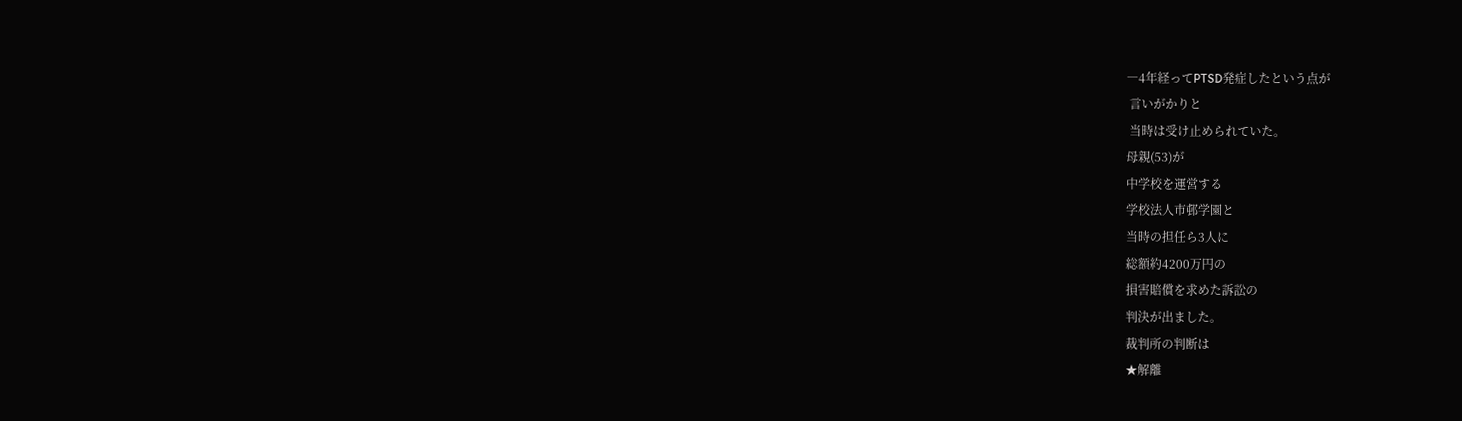―4年経ってPTSD発症したという点が
 言いがかりと
 当時は受け止められていた。
母親(53)が
中学校を運営する
学校法人市邨学園と
当時の担任ら3人に
総額約4200万円の
損害賠償を求めた訴訟の
判決が出ました。
裁判所の判断は
★解離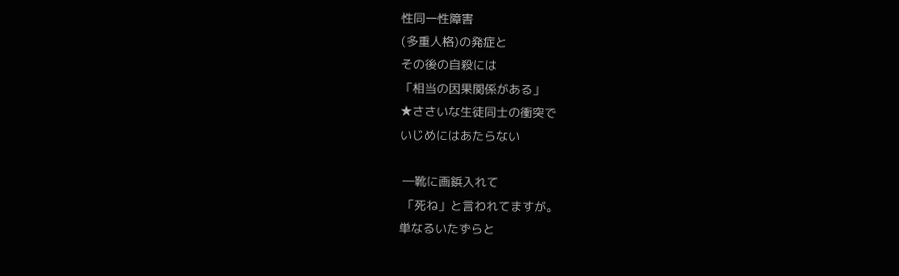性同一性障害
(多重人格)の発症と
その後の自殺には
「相当の因果関係がある」
★ささいな生徒同士の衝突で
いじめにはあたらない

 ―靴に画鋲入れて
 「死ね」と言われてますが。
単なるいたずらと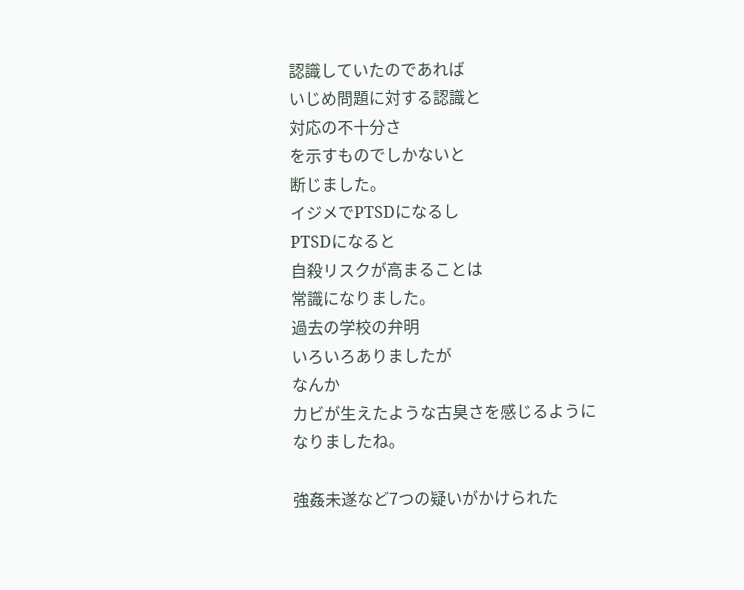認識していたのであれば
いじめ問題に対する認識と
対応の不十分さ
を示すものでしかないと
断じました。
イジメでPTSDになるし
PTSDになると
自殺リスクが高まることは
常識になりました。
過去の学校の弁明
いろいろありましたが
なんか
カビが生えたような古臭さを感じるように
なりましたね。

強姦未遂など7つの疑いがかけられた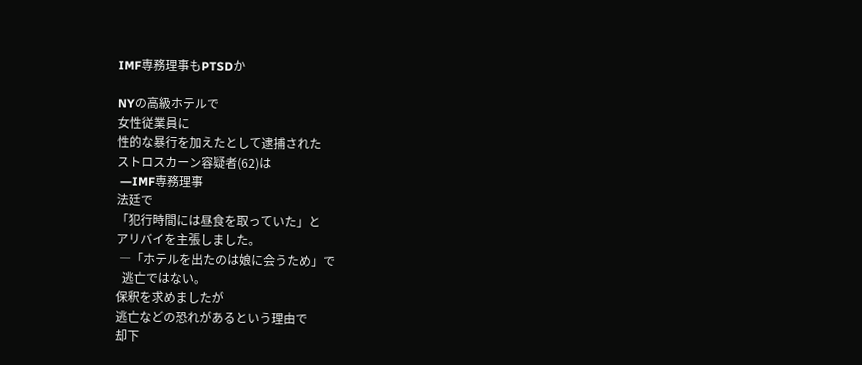IMF専務理事もPTSDか

NYの高級ホテルで
女性従業員に
性的な暴行を加えたとして逮捕された
ストロスカーン容疑者(62)は
 ―IMF専務理事
法廷で
「犯行時間には昼食を取っていた」と
アリバイを主張しました。
 ―「ホテルを出たのは娘に会うため」で
  逃亡ではない。
保釈を求めましたが
逃亡などの恐れがあるという理由で
却下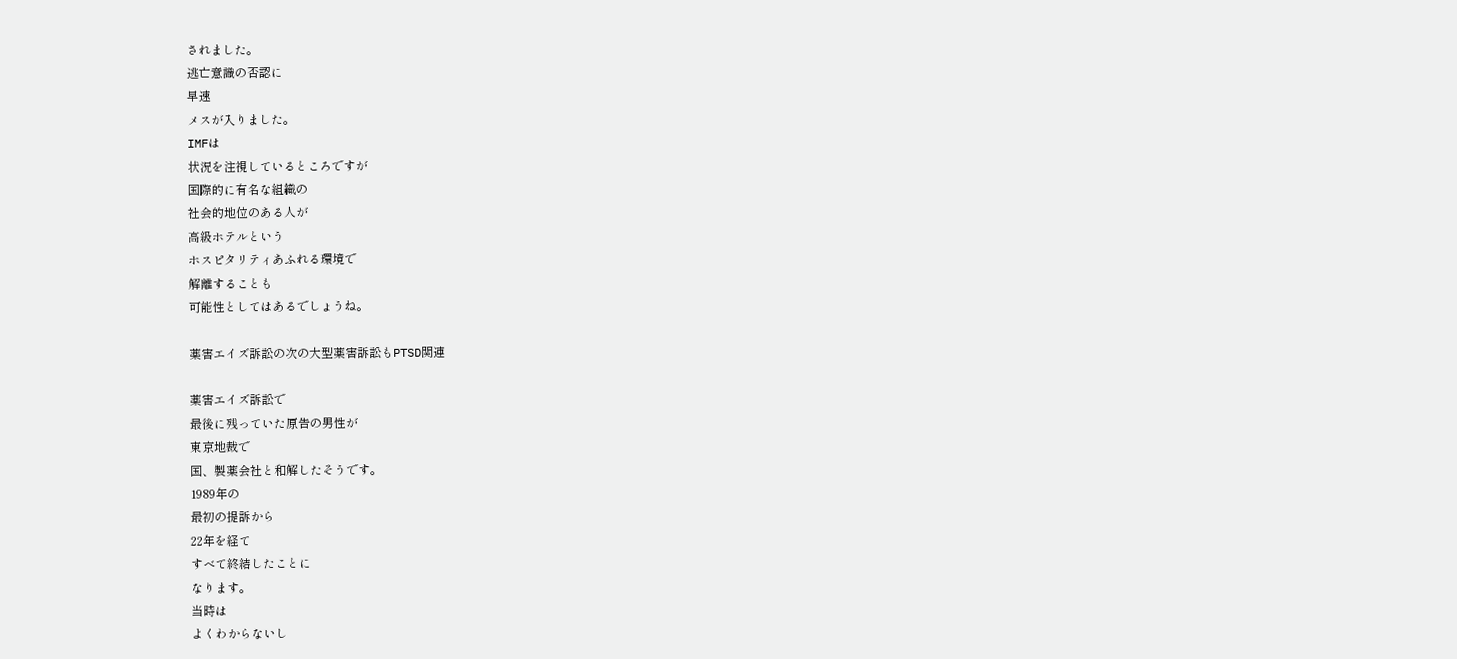されました。
逃亡意識の否認に
早速
メスが入りました。
IMFは
状況を注視しているところですが
国際的に有名な組織の
社会的地位のある人が
高級ホテルという
ホスピタリティあふれる環境で
解離することも
可能性としてはあるでしょうね。

薬害エイズ訴訟の次の大型薬害訴訟もPTSD関連

薬害エイズ訴訟で
最後に残っていた原告の男性が
東京地裁で
国、製薬会社と和解したそうです。
1989年の
最初の提訴から
22年を経て
すべて終結したことに
なります。
当時は
よくわからないし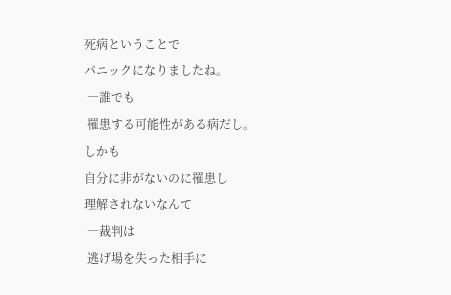死病ということで
パニックになりましたね。
 ―誰でも
 罹患する可能性がある病だし。
しかも
自分に非がないのに罹患し
理解されないなんて
 ―裁判は
 逃げ場を失った相手に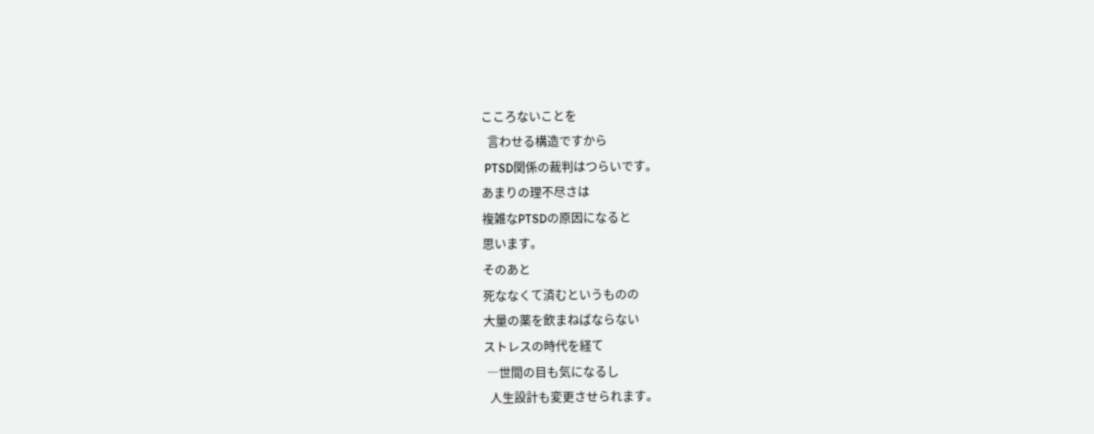こころないことを
  言わせる構造ですから
 PTSD関係の裁判はつらいです。
あまりの理不尽さは
複雑なPTSDの原因になると
思います。
そのあと
死ななくて済むというものの
大量の薬を飲まねばならない
ストレスの時代を経て
 ―世間の目も気になるし
  人生設計も変更させられます。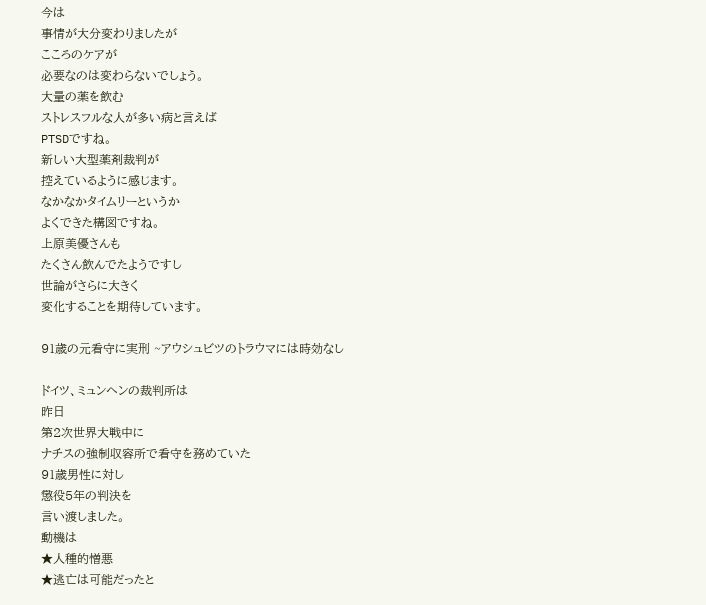今は
事情が大分変わりましたが
こころのケアが
必要なのは変わらないでしょう。
大量の薬を飲む
ストレスフルな人が多い病と言えば
PTSDですね。
新しい大型薬剤裁判が
控えているように感じます。
なかなかタイムリーというか
よくできた構図ですね。
上原美優さんも
たくさん飲んでたようですし
世論がさらに大きく
変化することを期待しています。

91歳の元看守に実刑 ~アウシュビツのトラウマには時効なし

ドイツ、ミュンヘンの裁判所は
昨日
第2次世界大戦中に
ナチスの強制収容所で看守を務めていた
91歳男性に対し
懲役5年の判決を
言い渡しました。
動機は
★人種的憎悪
★逃亡は可能だったと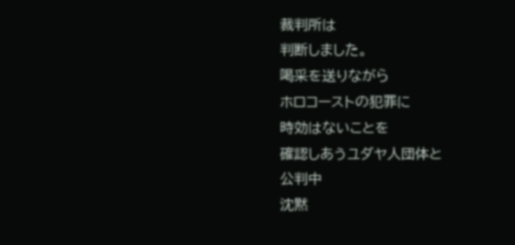裁判所は
判断しました。
喝采を送りながら
ホロコーストの犯罪に
時効はないことを
確認しあうユダヤ人団体と
公判中
沈黙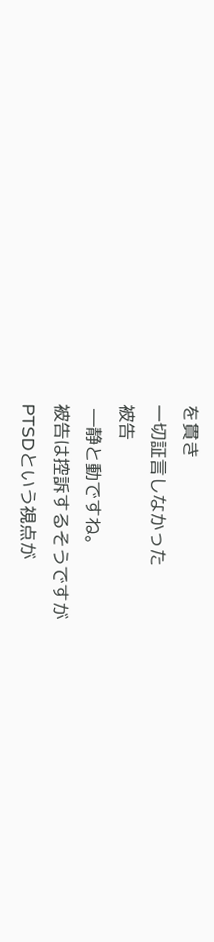を貫き
一切証言しなかった
被告
 ―静と動ですね。
被告は控訴するそうですが
PTSDという視点が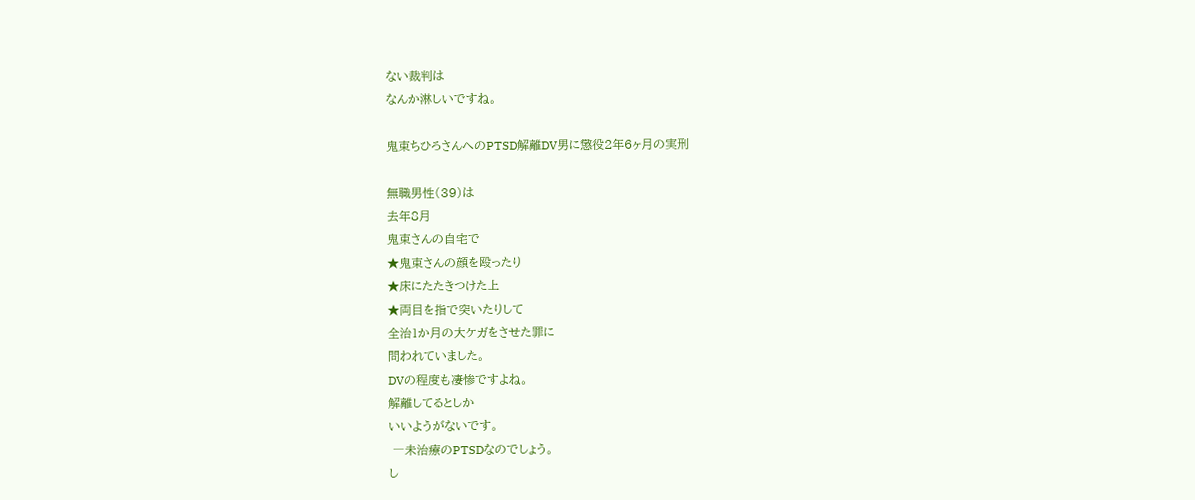ない裁判は
なんか淋しいですね。

鬼束ちひろさんへのPTSD解離DV男に懲役2年6ヶ月の実刑

無職男性(39)は
去年8月
鬼束さんの自宅で
★鬼束さんの顔を殴ったり
★床にたたきつけた上
★両目を指で突いたりして
全治1か月の大ケガをさせた罪に
問われていました。
DVの程度も凄惨ですよね。
解離してるとしか
いいようがないです。
 ―未治療のPTSDなのでしょう。
し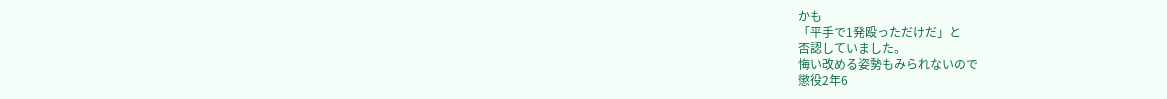かも
「平手で1発殴っただけだ」と
否認していました。
悔い改める姿勢もみられないので
懲役2年6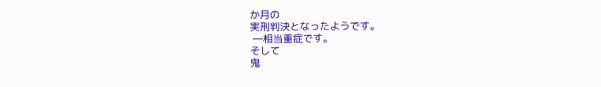か月の
実刑判決となったようです。
 ―相当重症です。
そして
鬼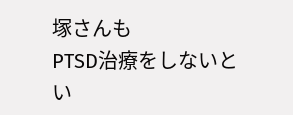塚さんも
PTSD治療をしないとい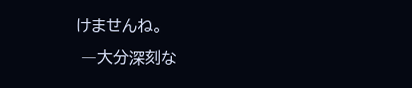けませんね。
 ―大分深刻な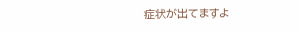症状が出てますよ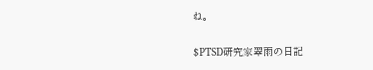ね。

$PTSD研究家翠雨の日記